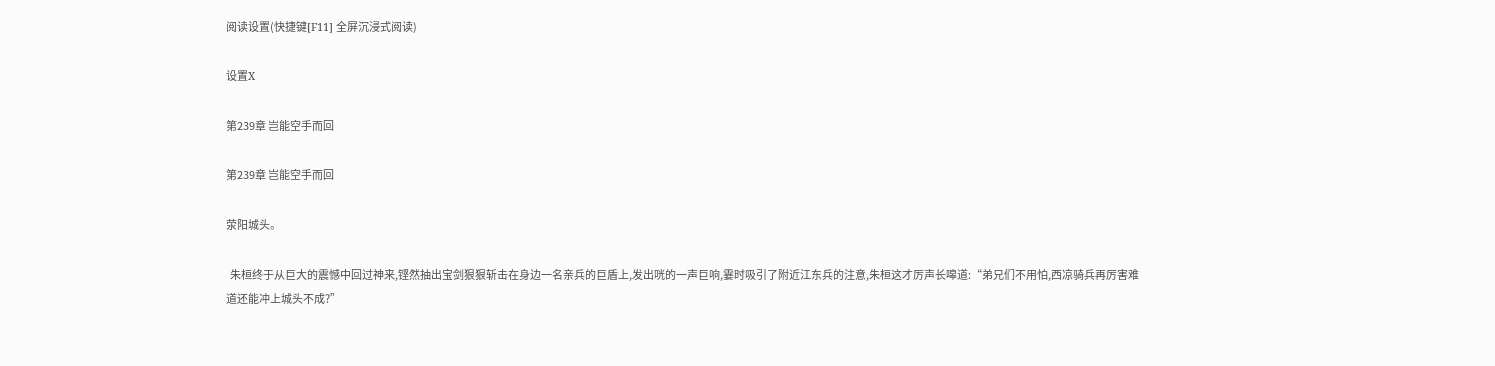阅读设置(快捷键[F11] 全屏沉浸式阅读)

设置X

第239章 岂能空手而回

第239章 岂能空手而回

荥阳城头。

  朱桓终于从巨大的震憾中回过神来,铿然抽出宝剑狠狠斩击在身边一名亲兵的巨盾上,发出咣的一声巨响,霎时吸引了附近江东兵的注意,朱桓这才厉声长嗥道:“弟兄们不用怕,西凉骑兵再厉害难道还能冲上城头不成?”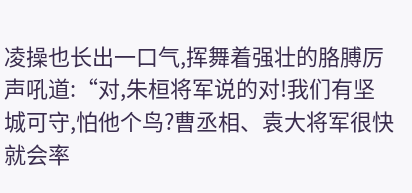凌操也长出一口气,挥舞着强壮的胳膊厉声吼道:“对,朱桓将军说的对!我们有坚城可守,怕他个鸟?曹丞相、袁大将军很快就会率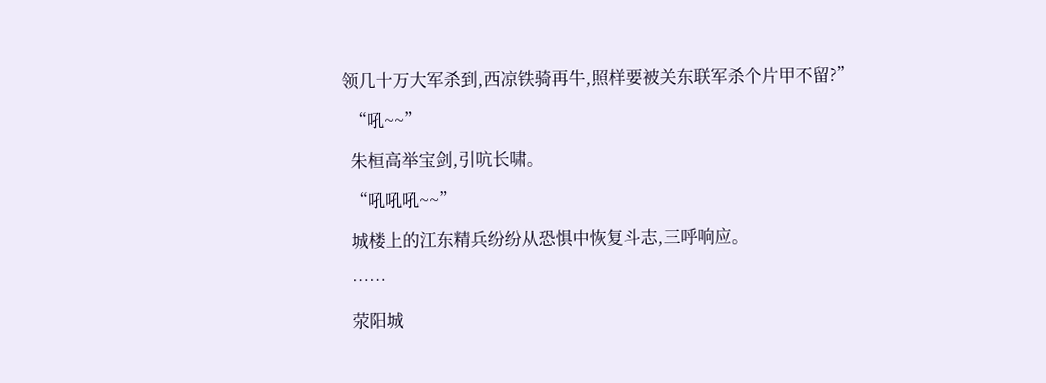领几十万大军杀到,西凉铁骑再牛,照样要被关东联军杀个片甲不留?”

  “吼~~”

  朱桓高举宝剑,引吭长啸。

  “吼吼吼~~”

  城楼上的江东精兵纷纷从恐惧中恢复斗志,三呼响应。

  ……

  荥阳城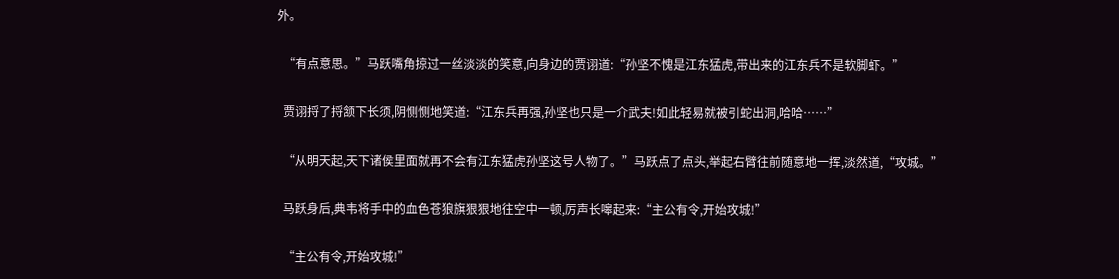外。

  “有点意思。”马跃嘴角掠过一丝淡淡的笑意,向身边的贾诩道:“孙坚不愧是江东猛虎,带出来的江东兵不是软脚虾。”

  贾诩捋了捋颔下长须,阴恻恻地笑道:“江东兵再强,孙坚也只是一介武夫!如此轻易就被引蛇出洞,哈哈……”

  “从明天起,天下诸侯里面就再不会有江东猛虎孙坚这号人物了。”马跃点了点头,举起右臂往前随意地一挥,淡然道,“攻城。”

  马跃身后,典韦将手中的血色苍狼旗狠狠地往空中一顿,厉声长嗥起来:“主公有令,开始攻城!”

  “主公有令,开始攻城!”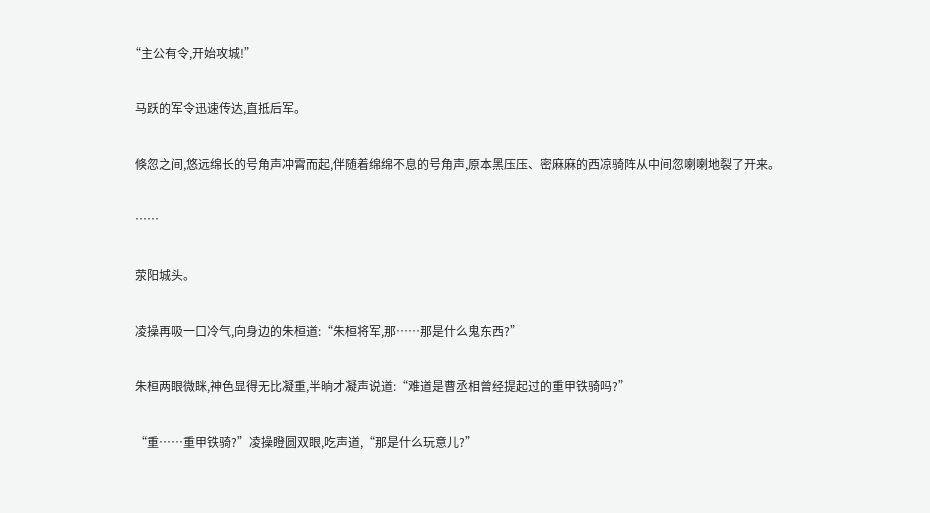“主公有令,开始攻城!”

  马跃的军令迅速传达,直抵后军。

  倏忽之间,悠远绵长的号角声冲霄而起,伴随着绵绵不息的号角声,原本黑压压、密麻麻的西凉骑阵从中间忽喇喇地裂了开来。

  ……

  荥阳城头。

  凌操再吸一口冷气,向身边的朱桓道:“朱桓将军,那……那是什么鬼东西?”

  朱桓两眼微眯,神色显得无比凝重,半晌才凝声说道:“难道是曹丞相曾经提起过的重甲铁骑吗?”

  “重……重甲铁骑?”凌操瞪圆双眼,吃声道,“那是什么玩意儿?”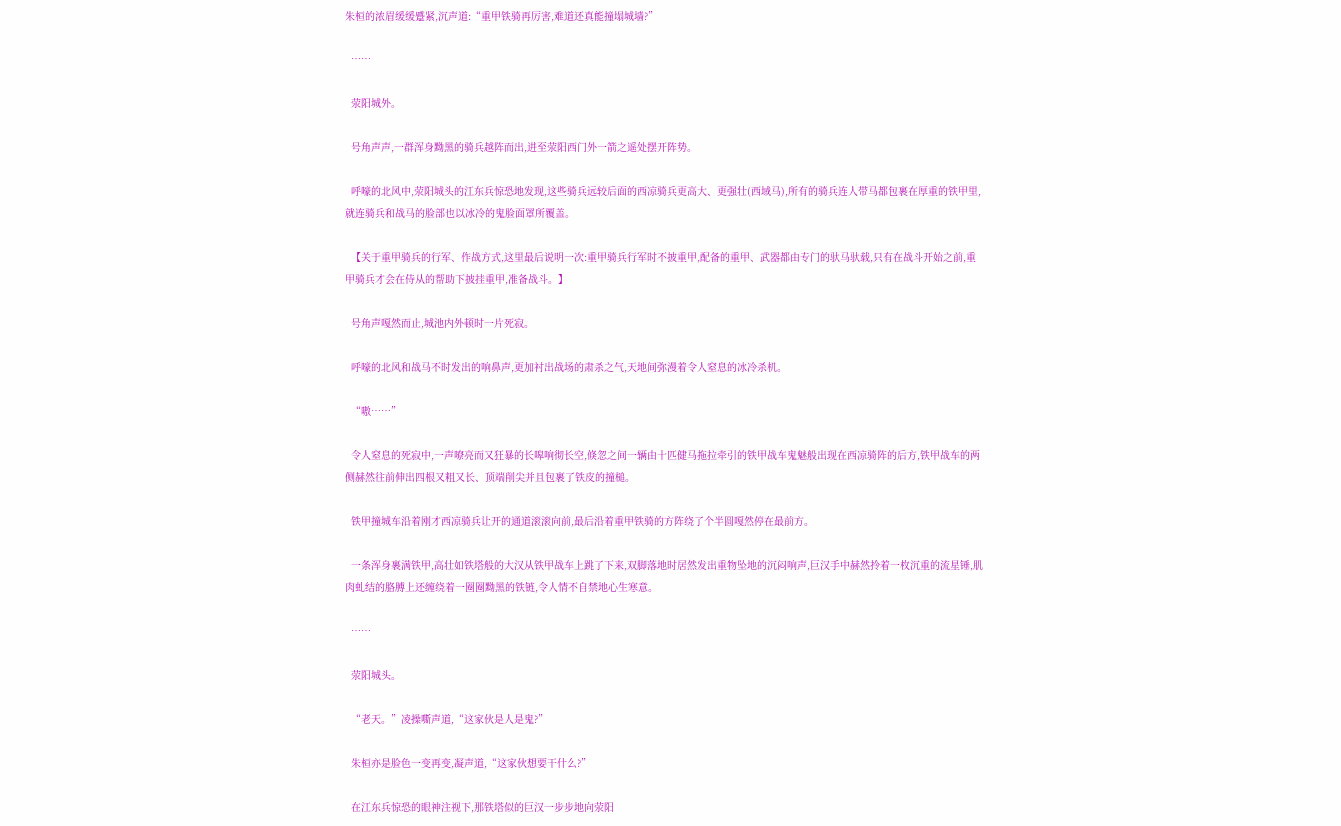朱桓的浓眉缓缓蹙紧,沉声道:“重甲铁骑再厉害,难道还真能撞塌城墙?”

  ……

  荥阳城外。

  号角声声,一群浑身黝黑的骑兵越阵而出,进至荥阳西门外一箭之遥处摆开阵势。

  呼嚎的北风中,荥阳城头的江东兵惊恐地发现,这些骑兵远较后面的西凉骑兵更高大、更强壮(西域马),所有的骑兵连人带马都包裹在厚重的铁甲里,就连骑兵和战马的脸部也以冰冷的鬼脸面罩所覆盖。

  【关于重甲骑兵的行军、作战方式,这里最后说明一次:重甲骑兵行军时不披重甲,配备的重甲、武器都由专门的驮马驮载,只有在战斗开始之前,重甲骑兵才会在侍从的帮助下披挂重甲,准备战斗。】

  号角声嘎然而止,城池内外顿时一片死寂。

  呼嚎的北风和战马不时发出的响鼻声,更加衬出战场的肃杀之气,天地间弥漫着令人窒息的冰冷杀机。

  “嗷……”

  令人窒息的死寂中,一声嘹亮而又狂暴的长嗥响彻长空,倏忽之间一辆由十匹健马拖拉牵引的铁甲战车鬼魅般出现在西凉骑阵的后方,铁甲战车的两侧赫然往前伸出四根又粗又长、顶端削尖并且包裹了铁皮的撞槌。

  铁甲撞城车沿着刚才西凉骑兵让开的通道滚滚向前,最后沿着重甲铁骑的方阵绕了个半圆嘎然停在最前方。

  一条浑身裹满铁甲,高壮如铁塔般的大汉从铁甲战车上跳了下来,双脚落地时居然发出重物坠地的沉闷响声,巨汉手中赫然拎着一枚沉重的流星锤,肌肉虬结的胳膊上还缠绕着一圈圈黝黑的铁链,令人情不自禁地心生寒意。

  ……

  荥阳城头。

  “老天。”凌操嘶声道,“这家伙是人是鬼?”

  朱桓亦是脸色一变再变,凝声道,“这家伙想要干什么?”

  在江东兵惊恐的眼神注视下,那铁塔似的巨汉一步步地向荥阳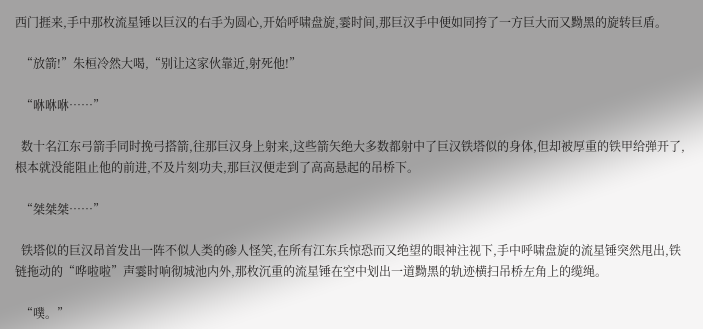西门捱来,手中那枚流星锤以巨汉的右手为圆心,开始呼啸盘旋,霎时间,那巨汉手中便如同挎了一方巨大而又黝黑的旋转巨盾。

  “放箭!”朱桓冷然大喝,“别让这家伙靠近,射死他!”

  “咻咻咻……”

  数十名江东弓箭手同时挽弓搭箭,往那巨汉身上射来,这些箭矢绝大多数都射中了巨汉铁塔似的身体,但却被厚重的铁甲给弹开了,根本就没能阻止他的前进,不及片刻功夫,那巨汉便走到了高高悬起的吊桥下。

  “桀桀桀……”

  铁塔似的巨汉昂首发出一阵不似人类的碜人怪笑,在所有江东兵惊恐而又绝望的眼神注视下,手中呼啸盘旋的流星锤突然甩出,铁链拖动的“哗啦啦”声霎时响彻城池内外,那枚沉重的流星锤在空中划出一道黝黑的轨迹横扫吊桥左角上的缆绳。

  “噗。”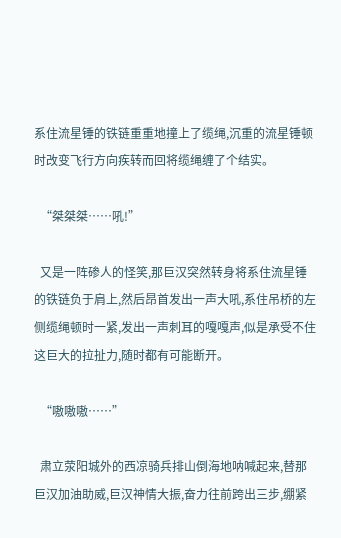系住流星锤的铁链重重地撞上了缆绳,沉重的流星锤顿时改变飞行方向疾转而回将缆绳缠了个结实。

  “桀桀桀……吼!”

  又是一阵碜人的怪笑,那巨汉突然转身将系住流星锤的铁链负于肩上,然后昂首发出一声大吼,系住吊桥的左侧缆绳顿时一紧,发出一声刺耳的嘎嘎声,似是承受不住这巨大的拉扯力,随时都有可能断开。

  “嗷嗷嗷……”

  肃立荥阳城外的西凉骑兵排山倒海地呐喊起来,替那巨汉加油助威,巨汉神情大振,奋力往前跨出三步,绷紧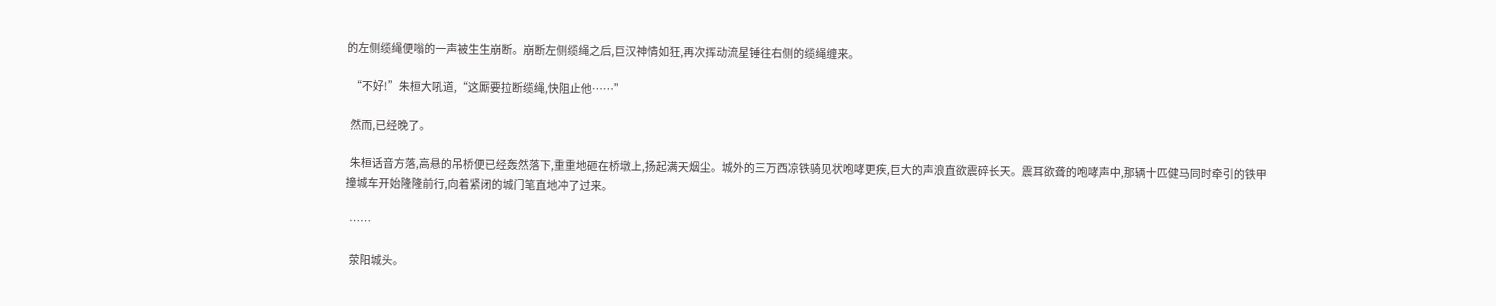的左侧缆绳便嗡的一声被生生崩断。崩断左侧缆绳之后,巨汉神情如狂,再次挥动流星锤往右侧的缆绳缠来。

  “不好!”朱桓大吼道,“这厮要拉断缆绳,快阻止他……”

  然而,已经晚了。

  朱桓话音方落,高悬的吊桥便已经轰然落下,重重地砸在桥墩上,扬起满天烟尘。城外的三万西凉铁骑见状咆哮更疾,巨大的声浪直欲震碎长天。震耳欲聋的咆哮声中,那辆十匹健马同时牵引的铁甲撞城车开始隆隆前行,向着紧闭的城门笔直地冲了过来。

  ……

  荥阳城头。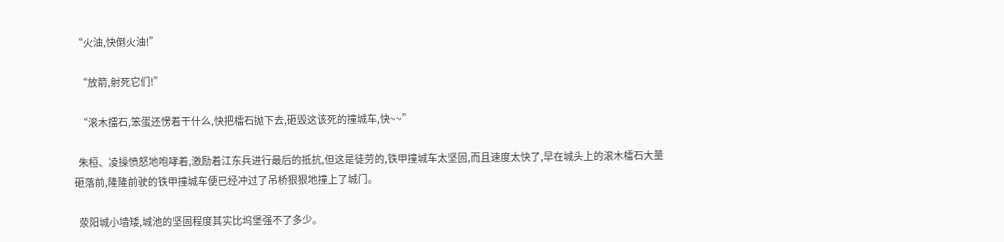“火油,快倒火油!”

  “放箭,射死它们!”

  “滚木擂石,笨蛋还愣着干什么,快把檑石抛下去,砸毁这该死的撞城车,快~~”

  朱桓、凌操愤怒地咆哮着,激励着江东兵进行最后的抵抗,但这是徒劳的,铁甲撞城车太坚固,而且速度太快了,早在城头上的滚木檑石大量砸落前,隆隆前驶的铁甲撞城车便已经冲过了吊桥狠狠地撞上了城门。

  荥阳城小墙矮,城池的坚固程度其实比坞堡强不了多少。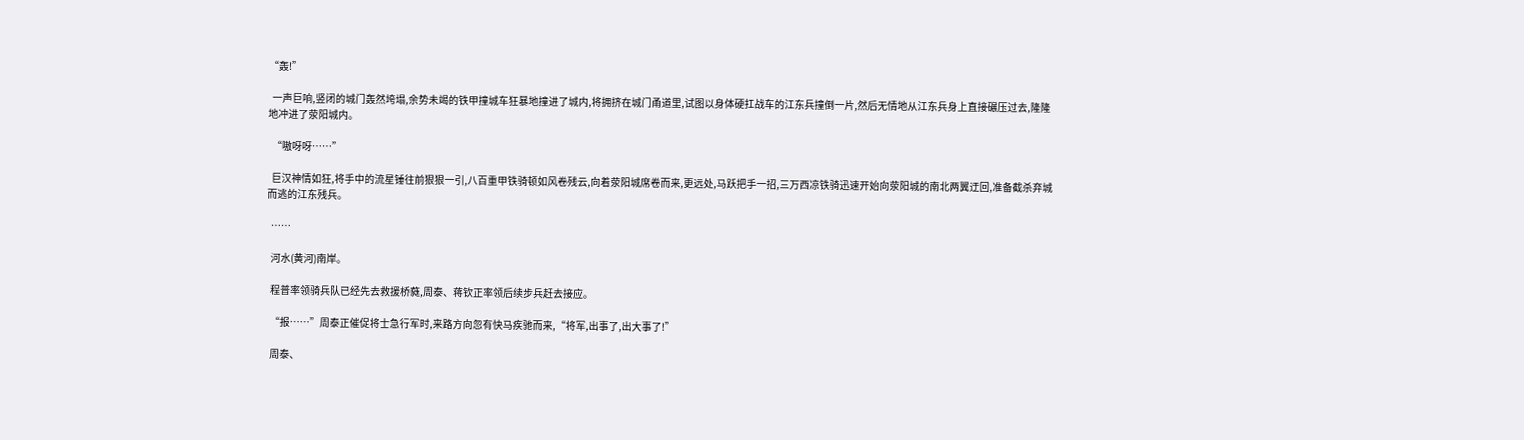“轰!”

  一声巨响,竖闭的城门轰然垮塌,余势未竭的铁甲撞城车狂暴地撞进了城内,将拥挤在城门甬道里,试图以身体硬扛战车的江东兵撞倒一片,然后无情地从江东兵身上直接碾压过去,隆隆地冲进了荥阳城内。

  “嗷呀呀……”

  巨汉神情如狂,将手中的流星锤往前狠狠一引,八百重甲铁骑顿如风卷残云,向着荥阳城席卷而来,更远处,马跃把手一招,三万西凉铁骑迅速开始向荥阳城的南北两翼迂回,准备截杀弃城而逃的江东残兵。

  ……

  河水(黄河)南岸。

  程普率领骑兵队已经先去救援桥蕤,周泰、蒋钦正率领后续步兵赶去接应。

  “报……”周泰正催促将士急行军时,来路方向忽有快马疾驰而来,“将军,出事了,出大事了!”

  周泰、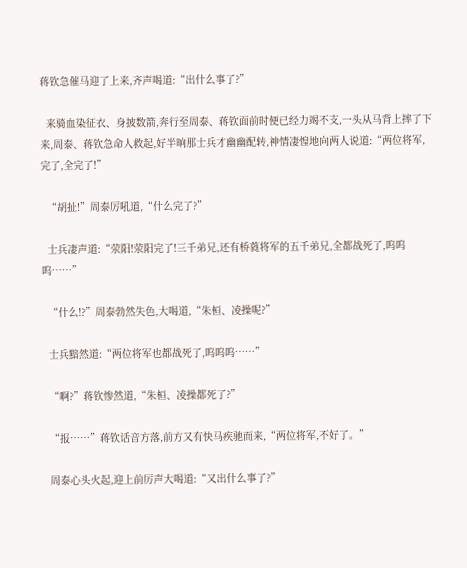蒋钦急催马迎了上来,齐声喝道:“出什么事了?”

  来骑血染征衣、身披数箭,奔行至周泰、蒋钦面前时便已经力竭不支,一头从马背上摔了下来,周泰、蒋钦急命人救起,好半晌那士兵才幽幽配转,神情凄惶地向两人说道:“两位将军,完了,全完了!”

  “胡扯!”周泰厉吼道,“什么完了?”

  士兵凄声道:“荥阳!荥阳完了!三千弟兄,还有桥蕤将军的五千弟兄,全都战死了,呜呜呜……”

  “什么!?”周泰勃然失色,大喝道,“朱桓、凌操呢?”

  士兵黯然道:“两位将军也都战死了,呜呜呜……”

  “啊?”蒋钦惨然道,“朱桓、凌操都死了?”

  “报……”蒋钦话音方落,前方又有快马疾驰而来,“两位将军,不好了。”

  周泰心头火起,迎上前厉声大喝道:“又出什么事了?”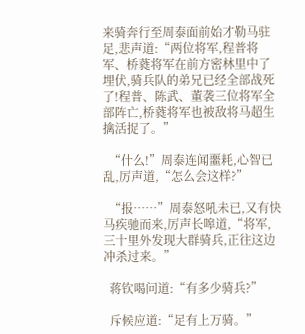来骑奔行至周泰面前始才勒马驻足,悲声道:“两位将军,程普将军、桥蕤将军在前方密林里中了埋伏,骑兵队的弟兄已经全部战死了!程普、陈武、董袭三位将军全部阵亡,桥蕤将军也被敌将马超生擒活捉了。”

  “什么!”周泰连闻噩耗,心智已乱,厉声道,“怎么会这样?”

  “报……”周泰怒吼未已,又有快马疾驰而来,厉声长嗥道,“将军,三十里外发现大群骑兵,正往这边冲杀过来。”

  蒋钦喝问道:“有多少骑兵?”

  斥候应道:“足有上万骑。”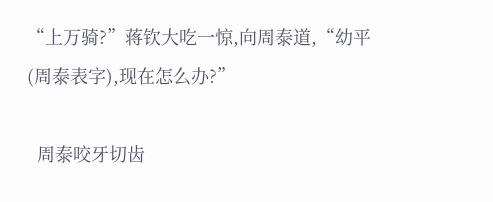“上万骑?”蒋钦大吃一惊,向周泰道,“幼平(周泰表字),现在怎么办?”

  周泰咬牙切齿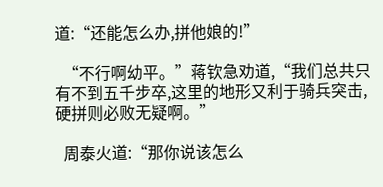道:“还能怎么办,拼他娘的!”

  “不行啊幼平。”蒋钦急劝道,“我们总共只有不到五千步卒,这里的地形又利于骑兵突击,硬拼则必败无疑啊。”

  周泰火道:“那你说该怎么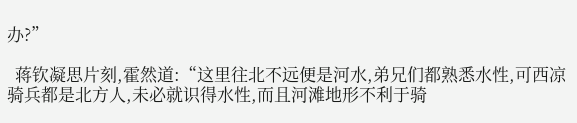办?”

  蒋钦凝思片刻,霍然道:“这里往北不远便是河水,弟兄们都熟悉水性,可西凉骑兵都是北方人,未必就识得水性,而且河滩地形不利于骑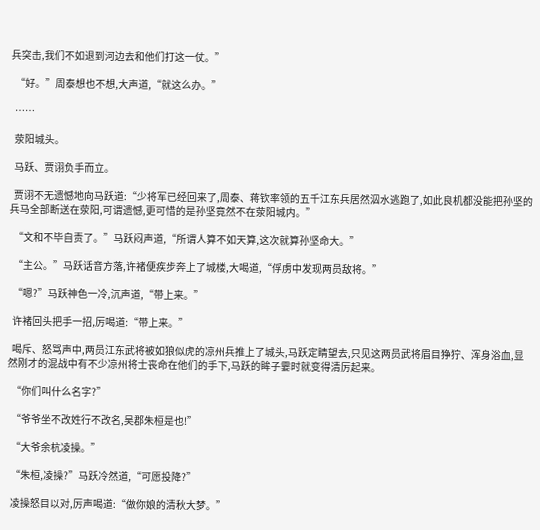兵突击,我们不如退到河边去和他们打这一仗。”

  “好。”周泰想也不想,大声道,“就这么办。”

  ……

  荥阳城头。

  马跃、贾诩负手而立。

  贾诩不无遗憾地向马跃道:“少将军已经回来了,周泰、蒋钦率领的五千江东兵居然泅水逃跑了,如此良机都没能把孙坚的兵马全部断送在荥阳,可谓遗憾,更可惜的是孙坚竟然不在荥阳城内。”

  “文和不毕自责了。”马跃闷声道,“所谓人算不如天算,这次就算孙坚命大。”

  “主公。”马跃话音方落,许褚便疾步奔上了城楼,大喝道,“俘虏中发现两员敌将。”

  “嗯?”马跃神色一冷,沉声道,“带上来。”

  许褚回头把手一招,厉喝道:“带上来。”

  喝斥、怒骂声中,两员江东武将被如狼似虎的凉州兵推上了城头,马跃定睛望去,只见这两员武将眉目狰狞、浑身浴血,显然刚才的混战中有不少凉州将士丧命在他们的手下,马跃的眸子霎时就变得清厉起来。

  “你们叫什么名字?”

  “爷爷坐不改姓行不改名,吴郡朱桓是也!”

  “大爷余杭凌操。”

  “朱桓,凌操?”马跃冷然道,“可愿投降?”

  凌操怒目以对,厉声喝道:“做你娘的清秋大梦。”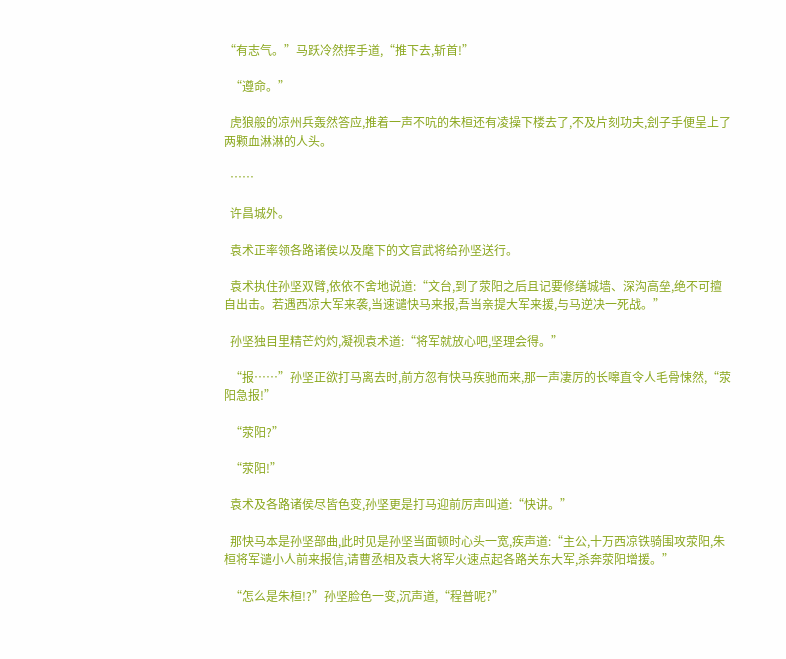“有志气。”马跃冷然挥手道,“推下去,斩首!”

  “遵命。”

  虎狼般的凉州兵轰然答应,推着一声不吭的朱桓还有凌操下楼去了,不及片刻功夫,刽子手便呈上了两颗血淋淋的人头。

  ……

  许昌城外。

  袁术正率领各路诸侯以及麾下的文官武将给孙坚送行。

  袁术执住孙坚双臂,依依不舍地说道:“文台,到了荥阳之后且记要修缮城墙、深沟高垒,绝不可擅自出击。若遇西凉大军来袭,当速谴快马来报,吾当亲提大军来援,与马逆决一死战。”

  孙坚独目里精芒灼灼,凝视袁术道:“将军就放心吧,坚理会得。”

  “报……”孙坚正欲打马离去时,前方忽有快马疾驰而来,那一声凄厉的长嗥直令人毛骨悚然,“荥阳急报!”

  “荥阳?”

  “荥阳!”

  袁术及各路诸侯尽皆色变,孙坚更是打马迎前厉声叫道:“快讲。”

  那快马本是孙坚部曲,此时见是孙坚当面顿时心头一宽,疾声道:“主公,十万西凉铁骑围攻荥阳,朱桓将军谴小人前来报信,请曹丞相及袁大将军火速点起各路关东大军,杀奔荥阳增援。”

  “怎么是朱桓!?”孙坚脸色一变,沉声道,“程普呢?”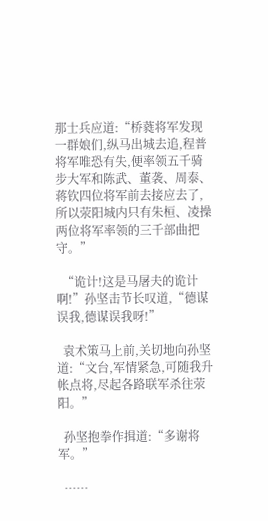那士兵应道:“桥蕤将军发现一群娘们,纵马出城去追,程普将军唯恐有失,便率领五千骑步大军和陈武、董袭、周泰、蒋钦四位将军前去接应去了,所以荥阳城内只有朱桓、凌操两位将军率领的三千部曲把守。”

  “诡计!这是马屠夫的诡计啊!”孙坚击节长叹道,“德谋误我,德谋误我呀!”

  袁术策马上前,关切地向孙坚道:“文台,军情紧急,可随我升帐点将,尽起各路联军杀往荥阳。”

  孙坚抱拳作揖道:“多谢将军。”

  ……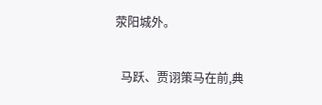荥阳城外。

  马跃、贾诩策马在前,典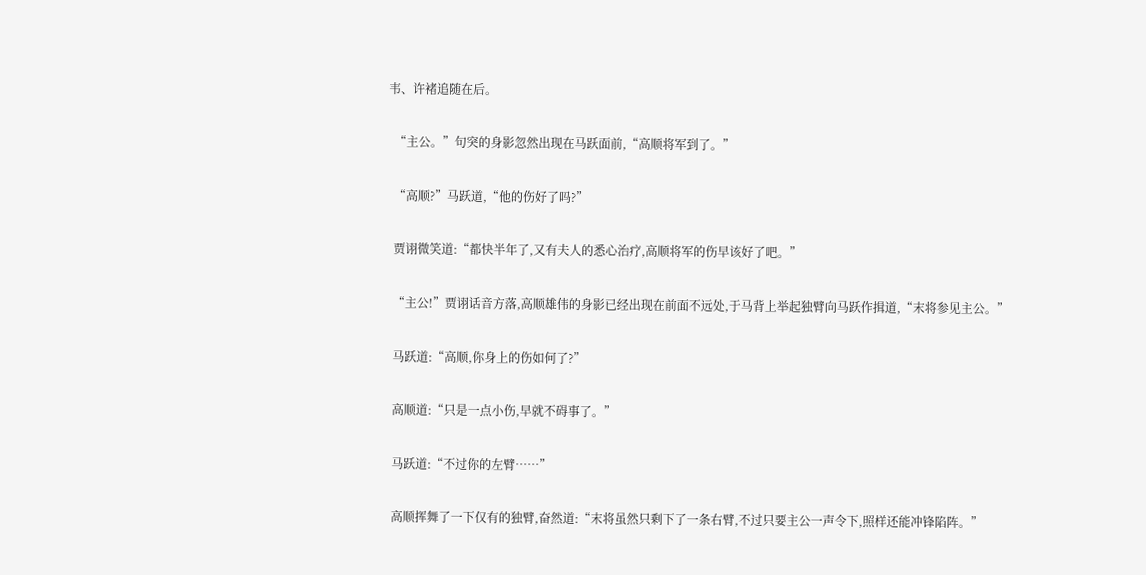韦、许褚追随在后。

  “主公。”句突的身影忽然出现在马跃面前,“高顺将军到了。”

  “高顺?”马跃道,“他的伤好了吗?”

  贾诩微笑道:“都快半年了,又有夫人的悉心治疗,高顺将军的伤早该好了吧。”

  “主公!”贾诩话音方落,高顺雄伟的身影已经出现在前面不远处,于马背上举起独臂向马跃作揖道,“末将参见主公。”

  马跃道:“高顺,你身上的伤如何了?”

  高顺道:“只是一点小伤,早就不碍事了。”

  马跃道:“不过你的左臂……”

  高顺挥舞了一下仅有的独臂,奋然道:“末将虽然只剩下了一条右臂,不过只要主公一声令下,照样还能冲锋陷阵。”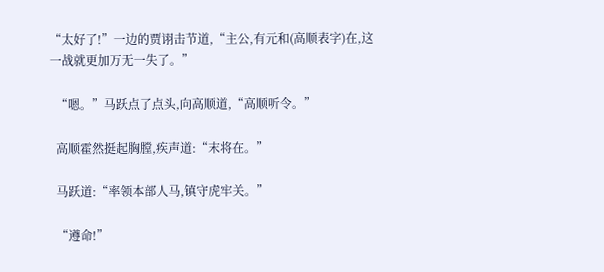“太好了!”一边的贾诩击节道,“主公,有元和(高顺表字)在,这一战就更加万无一失了。”

  “嗯。”马跃点了点头,向高顺道,“高顺听令。”

  高顺霍然挺起胸膛,疾声道:“末将在。”

  马跃道:“率领本部人马,镇守虎牢关。”

  “遵命!”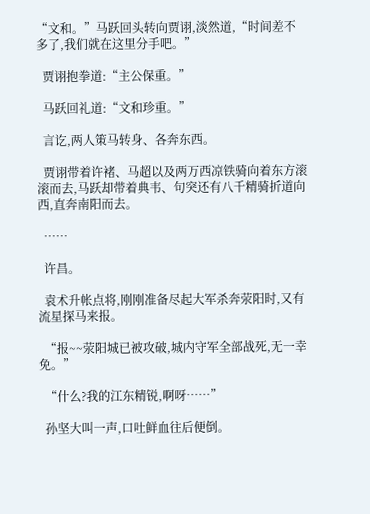“文和。”马跃回头转向贾诩,淡然道,“时间差不多了,我们就在这里分手吧。”

  贾诩抱拳道:“主公保重。”

  马跃回礼道:“文和珍重。”

  言讫,两人策马转身、各奔东西。

  贾诩带着许褚、马超以及两万西凉铁骑向着东方滚滚而去,马跃却带着典韦、句突还有八千精骑折道向西,直奔南阳而去。

  ……

  许昌。

  袁术升帐点将,刚刚准备尽起大军杀奔荥阳时,又有流星探马来报。

  “报~~荥阳城已被攻破,城内守军全部战死,无一幸免。”

  “什么?我的江东精锐,啊呀……”

  孙坚大叫一声,口吐鲜血往后便倒。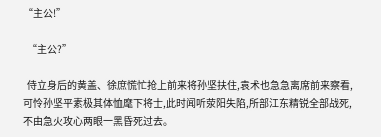“主公!”

  “主公?”

  侍立身后的黄盖、徐庶慌忙抢上前来将孙坚扶住,袁术也急急离席前来察看,可怜孙坚平素极其体恤麾下将士,此时闻听荥阳失陷,所部江东精锐全部战死,不由急火攻心两眼一黑昏死过去。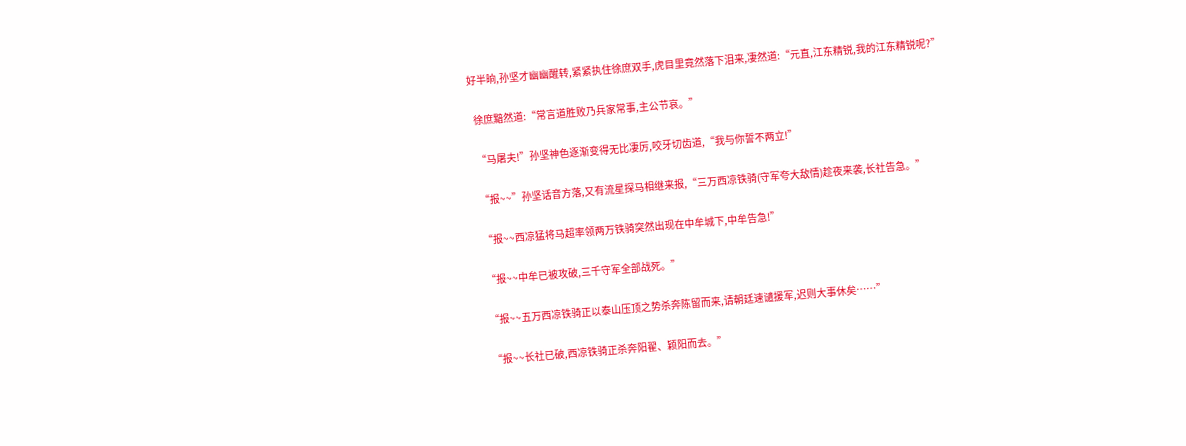好半晌,孙坚才幽幽醒转,紧紧执住徐庶双手,虎目里竟然落下泪来,凄然道:“元直,江东精锐,我的江东精锐呢?”

  徐庶黯然道:“常言道胜败乃兵家常事,主公节哀。”

  “马屠夫!”孙坚神色逐渐变得无比凄厉,咬牙切齿道,“我与你誓不两立!”

  “报~~”孙坚话音方落,又有流星探马相继来报,“三万西凉铁骑(守军夸大敌情)趁夜来袭,长社告急。”

  “报~~西凉猛将马超率领两万铁骑突然出现在中牟城下,中牟告急!”

  “报~~中牟已被攻破,三千守军全部战死。”

  “报~~五万西凉铁骑正以泰山压顶之势杀奔陈留而来,请朝廷速谴援军,迟则大事休矣……”

  “报~~长社已破,西凉铁骑正杀奔阳翟、颖阳而去。”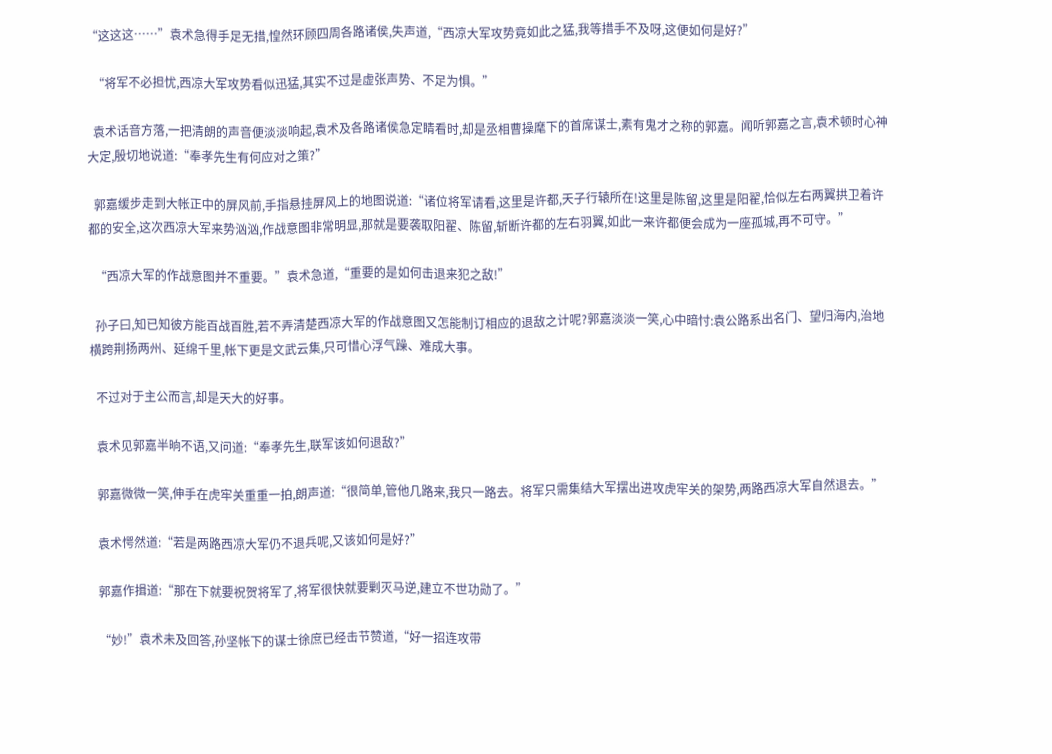“这这这……”袁术急得手足无措,惶然环顾四周各路诸侯,失声道,“西凉大军攻势竟如此之猛,我等措手不及呀,这便如何是好?”

  “将军不必担忧,西凉大军攻势看似迅猛,其实不过是虚张声势、不足为惧。”

  袁术话音方落,一把清朗的声音便淡淡响起,袁术及各路诸侯急定睛看时,却是丞相曹操麾下的首席谋士,素有鬼才之称的郭嘉。闻听郭嘉之言,袁术顿时心神大定,殷切地说道:“奉孝先生有何应对之策?”

  郭嘉缓步走到大帐正中的屏风前,手指悬挂屏风上的地图说道:“诸位将军请看,这里是许都,天子行辕所在!这里是陈留,这里是阳翟,恰似左右两翼拱卫着许都的安全,这次西凉大军来势汹汹,作战意图非常明显,那就是要袭取阳翟、陈留,斩断许都的左右羽翼,如此一来许都便会成为一座孤城,再不可守。”

  “西凉大军的作战意图并不重要。”袁术急道,“重要的是如何击退来犯之敌!”

  孙子曰,知已知彼方能百战百胜,若不弄清楚西凉大军的作战意图又怎能制订相应的退敌之计呢?郭嘉淡淡一笑,心中暗忖:袁公路系出名门、望归海内,治地横跨荆扬两州、延绵千里,帐下更是文武云集,只可惜心浮气躁、难成大事。

  不过对于主公而言,却是天大的好事。

  袁术见郭嘉半晌不语,又问道:“奉孝先生,联军该如何退敌?”

  郭嘉微微一笑,伸手在虎牢关重重一拍,朗声道:“很简单,管他几路来,我只一路去。将军只需集结大军摆出进攻虎牢关的架势,两路西凉大军自然退去。”

  袁术愕然道:“若是两路西凉大军仍不退兵呢,又该如何是好?”

  郭嘉作揖道:“那在下就要祝贺将军了,将军很快就要剿灭马逆,建立不世功勋了。”

  “妙!”袁术未及回答,孙坚帐下的谋士徐庶已经击节赞道,“好一招连攻带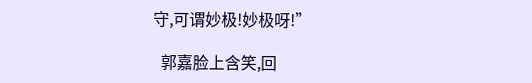守,可谓妙极!妙极呀!”

  郭嘉脸上含笑,回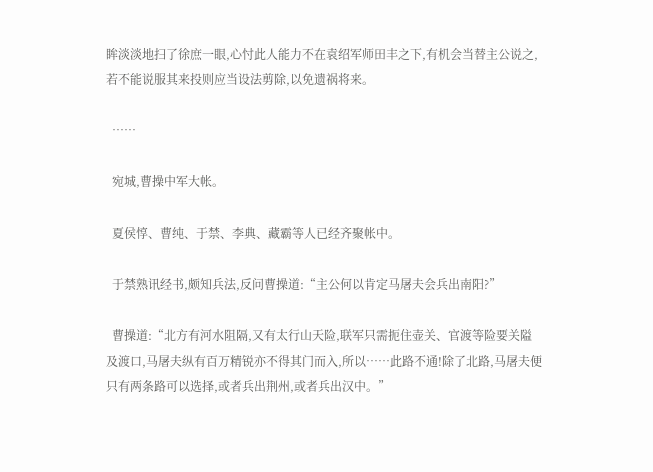眸淡淡地扫了徐庶一眼,心忖此人能力不在袁绍军师田丰之下,有机会当替主公说之,若不能说服其来投则应当设法剪除,以免遗祸将来。

  ……

  宛城,曹操中军大帐。

  夏侯惇、曹纯、于禁、李典、藏霸等人已经齐聚帐中。

  于禁熟讯经书,颇知兵法,反问曹操道:“主公何以肯定马屠夫会兵出南阳?”

  曹操道:“北方有河水阻隔,又有太行山天险,联军只需扼住壶关、官渡等险要关隘及渡口,马屠夫纵有百万精锐亦不得其门而入,所以……此路不通!除了北路,马屠夫便只有两条路可以选择,或者兵出荆州,或者兵出汉中。”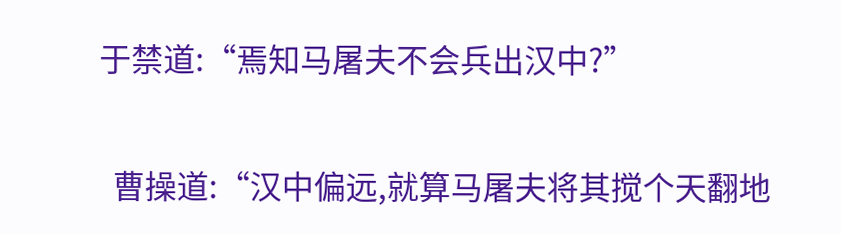于禁道:“焉知马屠夫不会兵出汉中?”

  曹操道:“汉中偏远,就算马屠夫将其搅个天翻地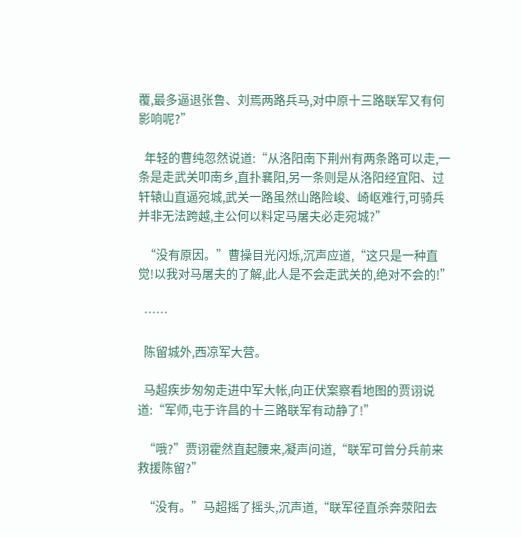覆,最多逼退张鲁、刘焉两路兵马,对中原十三路联军又有何影响呢?”

  年轻的曹纯忽然说道:“从洛阳南下荆州有两条路可以走,一条是走武关叩南乡,直扑襄阳,另一条则是从洛阳经宜阳、过轩辕山直逼宛城,武关一路虽然山路险峻、崎岖难行,可骑兵并非无法跨越,主公何以料定马屠夫必走宛城?”

  “没有原因。”曹操目光闪烁,沉声应道,“这只是一种直觉!以我对马屠夫的了解,此人是不会走武关的,绝对不会的!”

  ……

  陈留城外,西凉军大营。

  马超疾步匆匆走进中军大帐,向正伏案察看地图的贾诩说道:“军师,屯于许昌的十三路联军有动静了!”

  “哦?”贾诩霍然直起腰来,凝声问道,“联军可曾分兵前来救援陈留?”

  “没有。”马超摇了摇头,沉声道,“联军径直杀奔荥阳去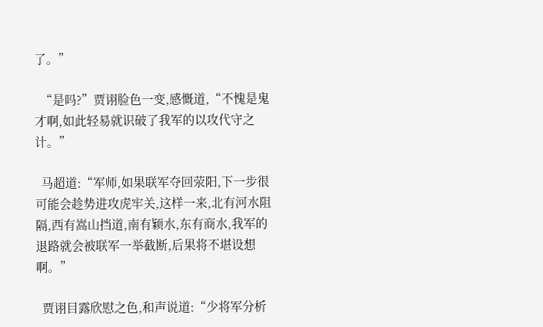了。”

  “是吗?”贾诩脸色一变,感慨道,“不愧是鬼才啊,如此轻易就识破了我军的以攻代守之计。”

  马超道:“军师,如果联军夺回荥阳,下一步很可能会趁势进攻虎牢关,这样一来,北有河水阻隔,西有嵩山挡道,南有颖水,东有商水,我军的退路就会被联军一举截断,后果将不堪设想啊。”

  贾诩目露欣慰之色,和声说道:“少将军分析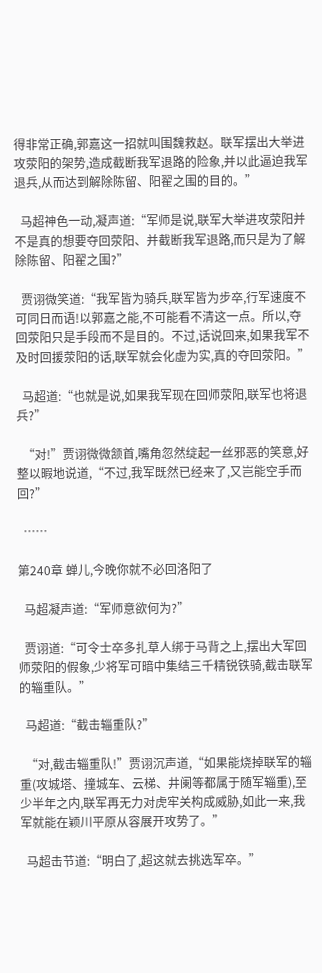得非常正确,郭嘉这一招就叫围魏救赵。联军摆出大举进攻荥阳的架势,造成截断我军退路的险象,并以此逼迫我军退兵,从而达到解除陈留、阳翟之围的目的。”

  马超神色一动,凝声道:“军师是说,联军大举进攻荥阳并不是真的想要夺回荥阳、并截断我军退路,而只是为了解除陈留、阳翟之围?”

  贾诩微笑道:“我军皆为骑兵,联军皆为步卒,行军速度不可同日而语!以郭嘉之能,不可能看不清这一点。所以,夺回荥阳只是手段而不是目的。不过,话说回来,如果我军不及时回援荥阳的话,联军就会化虚为实,真的夺回荥阳。”

  马超道:“也就是说,如果我军现在回师荥阳,联军也将退兵?”

  “对!”贾诩微微颔首,嘴角忽然绽起一丝邪恶的笑意,好整以暇地说道,“不过,我军既然已经来了,又岂能空手而回?”

  ……

第240章 蝉儿,今晚你就不必回洛阳了

  马超凝声道:“军师意欲何为?”

  贾诩道:“可令士卒多扎草人绑于马背之上,摆出大军回师荥阳的假象,少将军可暗中集结三千精锐铁骑,截击联军的辎重队。”

  马超道:“截击辎重队?”

  “对,截击辎重队!”贾诩沉声道,“如果能烧掉联军的辎重(攻城塔、撞城车、云梯、井阑等都属于随军辎重),至少半年之内,联军再无力对虎牢关构成威胁,如此一来,我军就能在颖川平原从容展开攻势了。”

  马超击节道:“明白了,超这就去挑选军卒。”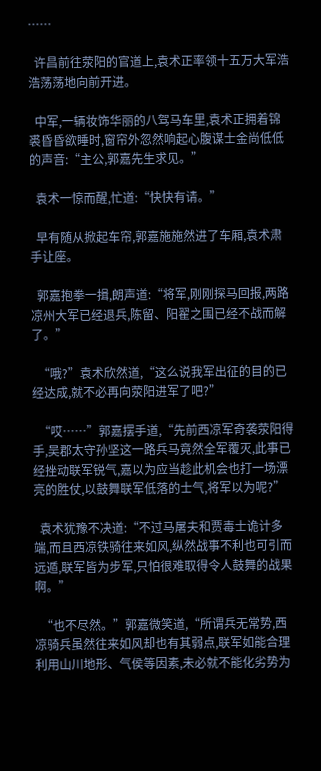……

  许昌前往荥阳的官道上,袁术正率领十五万大军浩浩荡荡地向前开进。

  中军,一辆妆饰华丽的八驾马车里,袁术正拥着锦裘昏昏欲睡时,窗帘外忽然响起心腹谋士金尚低低的声音:“主公,郭嘉先生求见。”

  袁术一惊而醒,忙道:“快快有请。”

  早有随从掀起车帘,郭嘉施施然进了车厢,袁术肃手让座。

  郭嘉抱拳一揖,朗声道:“将军,刚刚探马回报,两路凉州大军已经退兵,陈留、阳翟之围已经不战而解了。”

  “哦?”袁术欣然道,“这么说我军出征的目的已经达成,就不必再向荥阳进军了吧?”

  “哎……”郭嘉摆手道,“先前西凉军奇袭荥阳得手,吴郡太守孙坚这一路兵马竟然全军覆灭,此事已经挫动联军锐气,嘉以为应当趁此机会也打一场漂亮的胜仗,以鼓舞联军低落的士气,将军以为呢?”

  袁术犹豫不决道:“不过马屠夫和贾毒士诡计多端,而且西凉铁骑往来如风,纵然战事不利也可引而远遁,联军皆为步军,只怕很难取得令人鼓舞的战果啊。”

  “也不尽然。”郭嘉微笑道,“所谓兵无常势,西凉骑兵虽然往来如风却也有其弱点,联军如能合理利用山川地形、气侯等因素,未必就不能化劣势为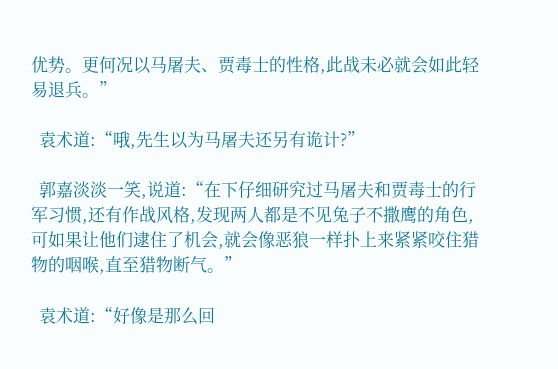优势。更何况以马屠夫、贾毒士的性格,此战未必就会如此轻易退兵。”

  袁术道:“哦,先生以为马屠夫还另有诡计?”

  郭嘉淡淡一笑,说道:“在下仔细研究过马屠夫和贾毒士的行军习惯,还有作战风格,发现两人都是不见兔子不撒鹰的角色,可如果让他们逮住了机会,就会像恶狼一样扑上来紧紧咬住猎物的咽喉,直至猎物断气。”

  袁术道:“好像是那么回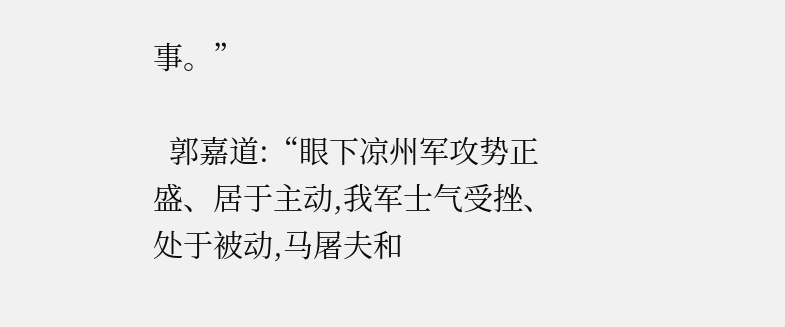事。”

  郭嘉道:“眼下凉州军攻势正盛、居于主动,我军士气受挫、处于被动,马屠夫和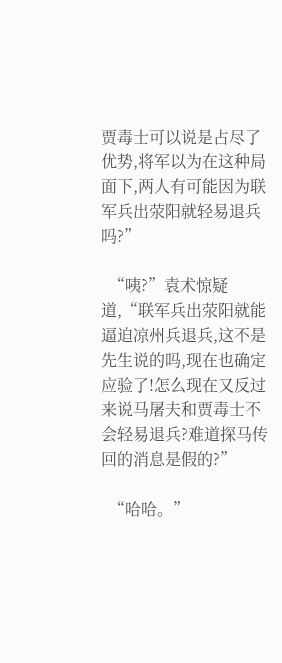贾毒士可以说是占尽了优势,将军以为在这种局面下,两人有可能因为联军兵出荥阳就轻易退兵吗?”

  “咦?”袁术惊疑道,“联军兵出荥阳就能逼迫凉州兵退兵,这不是先生说的吗,现在也确定应验了!怎么现在又反过来说马屠夫和贾毒士不会轻易退兵?难道探马传回的消息是假的?”

  “哈哈。”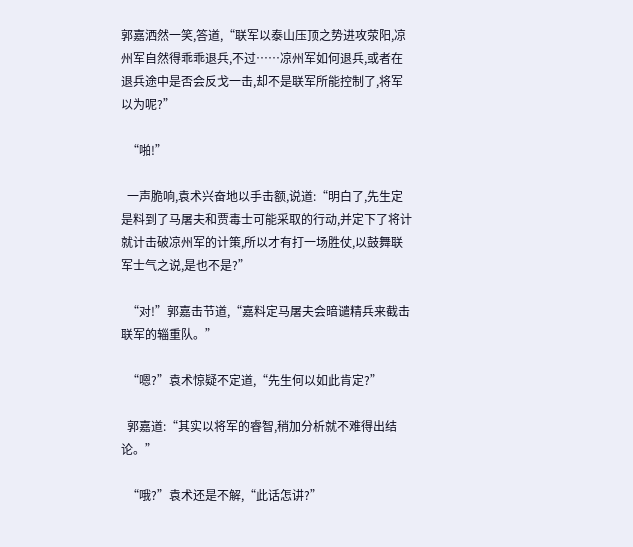郭嘉洒然一笑,答道,“联军以泰山压顶之势进攻荥阳,凉州军自然得乖乖退兵,不过……凉州军如何退兵,或者在退兵途中是否会反戈一击,却不是联军所能控制了,将军以为呢?”

  “啪!”

  一声脆响,袁术兴奋地以手击额,说道:“明白了,先生定是料到了马屠夫和贾毒士可能采取的行动,并定下了将计就计击破凉州军的计策,所以才有打一场胜仗,以鼓舞联军士气之说,是也不是?”

  “对!”郭嘉击节道,“嘉料定马屠夫会暗谴精兵来截击联军的辎重队。”

  “嗯?”袁术惊疑不定道,“先生何以如此肯定?”

  郭嘉道:“其实以将军的睿智,稍加分析就不难得出结论。”

  “哦?”袁术还是不解,“此话怎讲?”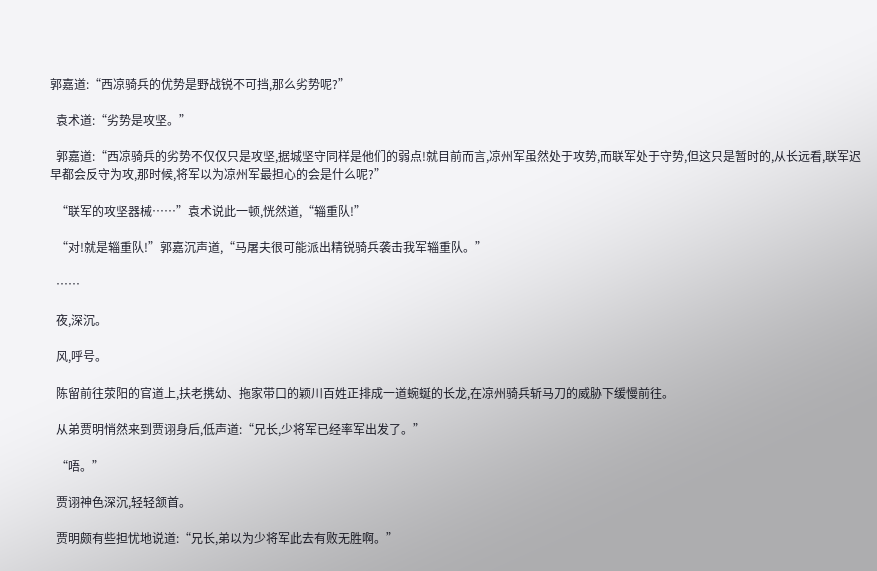郭嘉道:“西凉骑兵的优势是野战锐不可挡,那么劣势呢?”

  袁术道:“劣势是攻坚。”

  郭嘉道:“西凉骑兵的劣势不仅仅只是攻坚,据城坚守同样是他们的弱点!就目前而言,凉州军虽然处于攻势,而联军处于守势,但这只是暂时的,从长远看,联军迟早都会反守为攻,那时候,将军以为凉州军最担心的会是什么呢?”

  “联军的攻坚器械……”袁术说此一顿,恍然道,“辎重队!”

  “对!就是辎重队!”郭嘉沉声道,“马屠夫很可能派出精锐骑兵袭击我军辎重队。”

  ……

  夜,深沉。

  风,呼号。

  陈留前往荥阳的官道上,扶老携幼、拖家带口的颖川百姓正排成一道蜿蜒的长龙,在凉州骑兵斩马刀的威胁下缓慢前往。

  从弟贾明悄然来到贾诩身后,低声道:“兄长,少将军已经率军出发了。”

  “唔。”

  贾诩神色深沉,轻轻颔首。

  贾明颇有些担忧地说道:“兄长,弟以为少将军此去有败无胜啊。”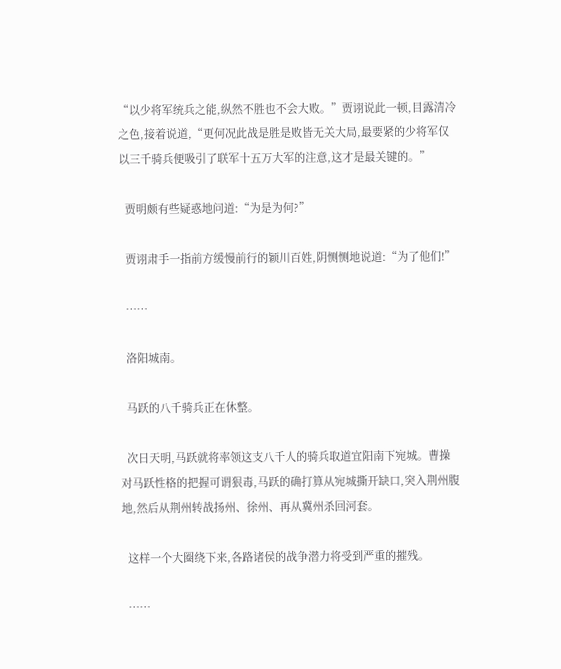“以少将军统兵之能,纵然不胜也不会大败。”贾诩说此一顿,目露清冷之色,接着说道,“更何况此战是胜是败皆无关大局,最要紧的少将军仅以三千骑兵便吸引了联军十五万大军的注意,这才是最关键的。”

  贾明颇有些疑惑地问道:“为是为何?”

  贾诩肃手一指前方缓慢前行的颖川百姓,阴恻恻地说道:“为了他们!”

  ……

  洛阳城南。

  马跃的八千骑兵正在休整。

  次日天明,马跃就将率领这支八千人的骑兵取道宜阳南下宛城。曹操对马跃性格的把握可谓狠毒,马跃的确打算从宛城撕开缺口,突入荆州腹地,然后从荆州转战扬州、徐州、再从冀州杀回河套。

  这样一个大圈绕下来,各路诸侯的战争潜力将受到严重的摧残。

  ……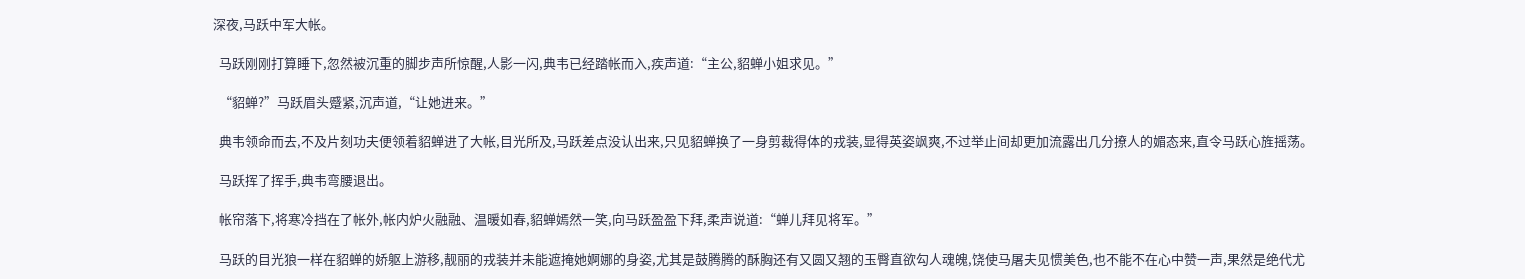深夜,马跃中军大帐。

  马跃刚刚打算睡下,忽然被沉重的脚步声所惊醒,人影一闪,典韦已经踏帐而入,疾声道:“主公,貂蝉小姐求见。”

  “貂蝉?”马跃眉头蹙紧,沉声道,“让她进来。”

  典韦领命而去,不及片刻功夫便领着貂蝉进了大帐,目光所及,马跃差点没认出来,只见貂蝉换了一身剪裁得体的戎装,显得英姿飒爽,不过举止间却更加流露出几分撩人的媚态来,直令马跃心旌摇荡。

  马跃挥了挥手,典韦弯腰退出。

  帐帘落下,将寒冷挡在了帐外,帐内炉火融融、温暖如春,貂蝉嫣然一笑,向马跃盈盈下拜,柔声说道:“蝉儿拜见将军。”

  马跃的目光狼一样在貂蝉的娇躯上游移,靓丽的戎装并未能遮掩她婀娜的身姿,尤其是鼓腾腾的酥胸还有又圆又翘的玉臀直欲勾人魂魄,饶使马屠夫见惯美色,也不能不在心中赞一声,果然是绝代尤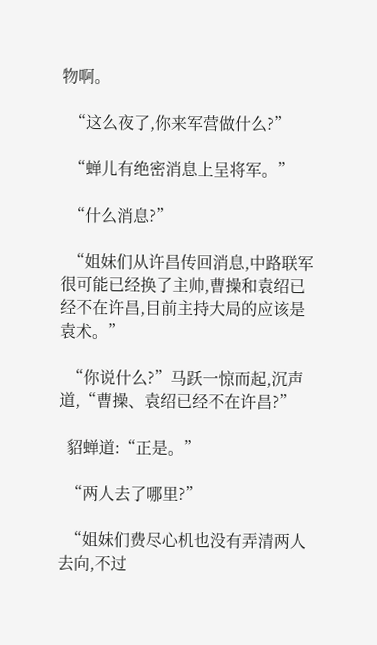物啊。

  “这么夜了,你来军营做什么?”

  “蝉儿有绝密消息上呈将军。”

  “什么消息?”

  “姐妹们从许昌传回消息,中路联军很可能已经换了主帅,曹操和袁绍已经不在许昌,目前主持大局的应该是袁术。”

  “你说什么?”马跃一惊而起,沉声道,“曹操、袁绍已经不在许昌?”

  貂蝉道:“正是。”

  “两人去了哪里?”

  “姐妹们费尽心机也没有弄清两人去向,不过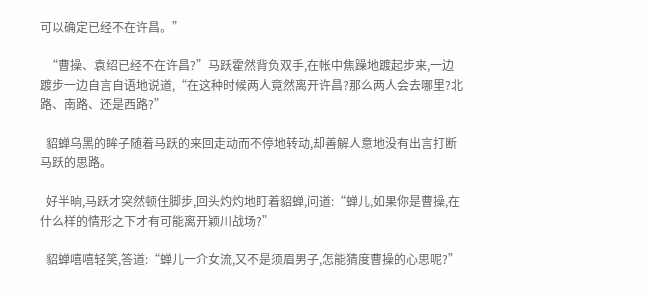可以确定已经不在许昌。”

  “曹操、袁绍已经不在许昌?”马跃霍然背负双手,在帐中焦躁地踱起步来,一边踱步一边自言自语地说道,“在这种时候两人竟然离开许昌?那么两人会去哪里?北路、南路、还是西路?”

  貂蝉乌黑的眸子随着马跃的来回走动而不停地转动,却善解人意地没有出言打断马跃的思路。

  好半晌,马跃才突然顿住脚步,回头灼灼地盯着貂蝉,问道:“蝉儿,如果你是曹操,在什么样的情形之下才有可能离开颖川战场?”

  貂蝉嘻嘻轻笑,答道:“蝉儿一介女流,又不是须眉男子,怎能猜度曹操的心思呢?”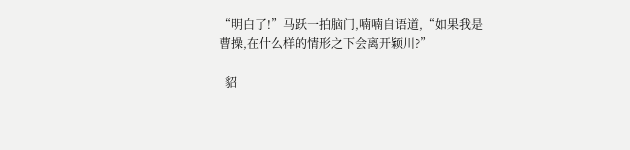“明白了!”马跃一拍脑门,喃喃自语道,“如果我是曹操,在什么样的情形之下会离开颖川?”

  貂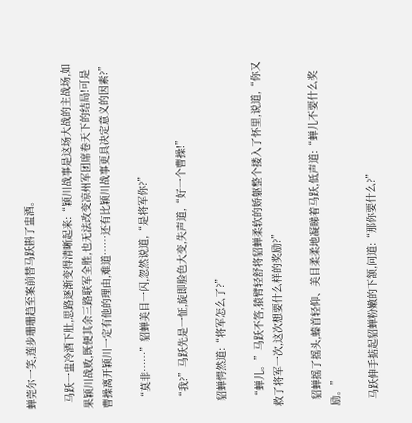蝉莞尔一笑,莲步珊珊趋至案前替马跃斟了盅酒。

  马跃一盅冷酒下肚,思路逐渐变得清晰起来:“颖川战事是这场大战的主战场,如果颖川战败,既便其余三路联军全胜,也无法改变凉州军团席卷天下的结局!可是曹操离开颖川一定有他的理由,难道……还有比颖川战事更具决定意义的因素?”

  “莫非……”貂蝉美目一闪,忽然说道,“是将军你?”

  “我?”马跃先是一怔,旋即脸色大变,失声道,“好一个曹操!”

  貂蝉愕然道:“将军怎么了?”

  “蝉儿。”马跃不答,猿臂轻舒将貂蝉柔软的娇躯整个搂入了怀里,说道,“你又救了将军一次,这次想要什么样的奖励?”

  貂蝉摇了摇头,螓首轻仰、美目柔柔地凝睇着马跃,低声道:“蝉儿不要什么奖励。”

  马跃伸手掂起貂蝉粉嫩的下颔,问道:“那你要什么?”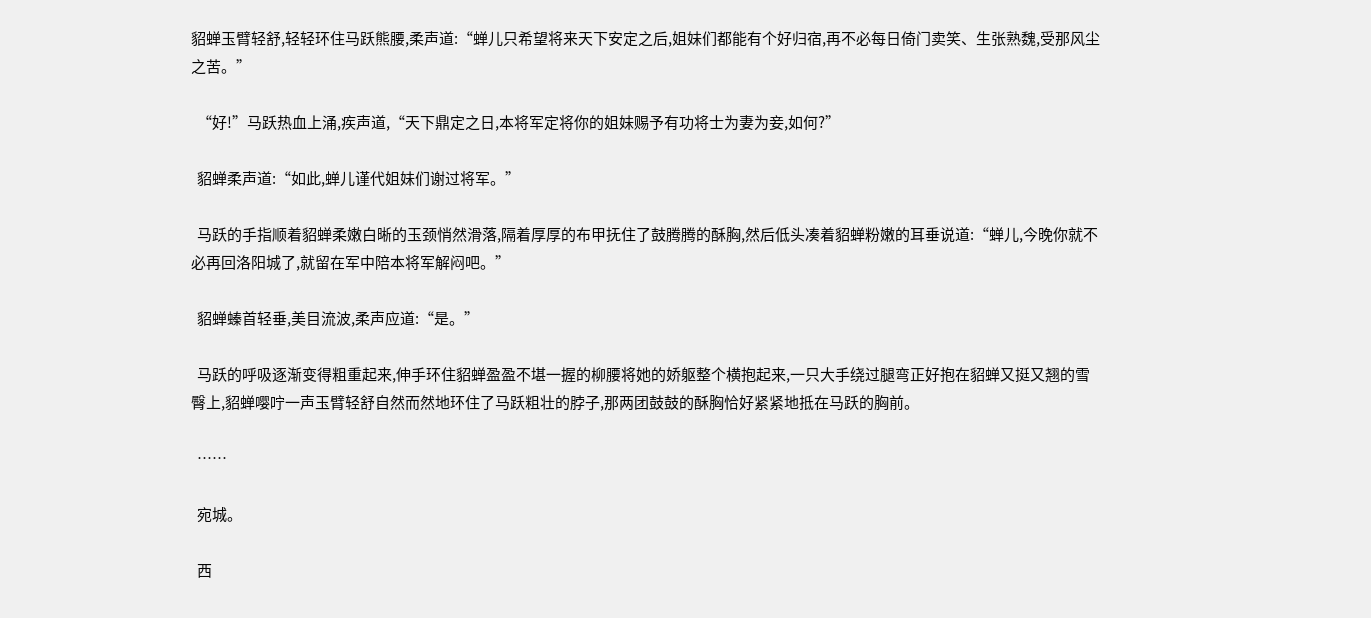貂蝉玉臂轻舒,轻轻环住马跃熊腰,柔声道:“蝉儿只希望将来天下安定之后,姐妹们都能有个好归宿,再不必每日倚门卖笑、生张熟魏,受那风尘之苦。”

  “好!”马跃热血上涌,疾声道,“天下鼎定之日,本将军定将你的姐妹赐予有功将士为妻为妾,如何?”

  貂蝉柔声道:“如此,蝉儿谨代姐妹们谢过将军。”

  马跃的手指顺着貂蝉柔嫩白晰的玉颈悄然滑落,隔着厚厚的布甲抚住了鼓腾腾的酥胸,然后低头凑着貂蝉粉嫩的耳垂说道:“蝉儿,今晚你就不必再回洛阳城了,就留在军中陪本将军解闷吧。”

  貂蝉螓首轻垂,美目流波,柔声应道:“是。”

  马跃的呼吸逐渐变得粗重起来,伸手环住貂蝉盈盈不堪一握的柳腰将她的娇躯整个横抱起来,一只大手绕过腿弯正好抱在貂蝉又挺又翘的雪臀上,貂蝉嘤咛一声玉臂轻舒自然而然地环住了马跃粗壮的脖子,那两团鼓鼓的酥胸恰好紧紧地抵在马跃的胸前。

  ……

  宛城。

  西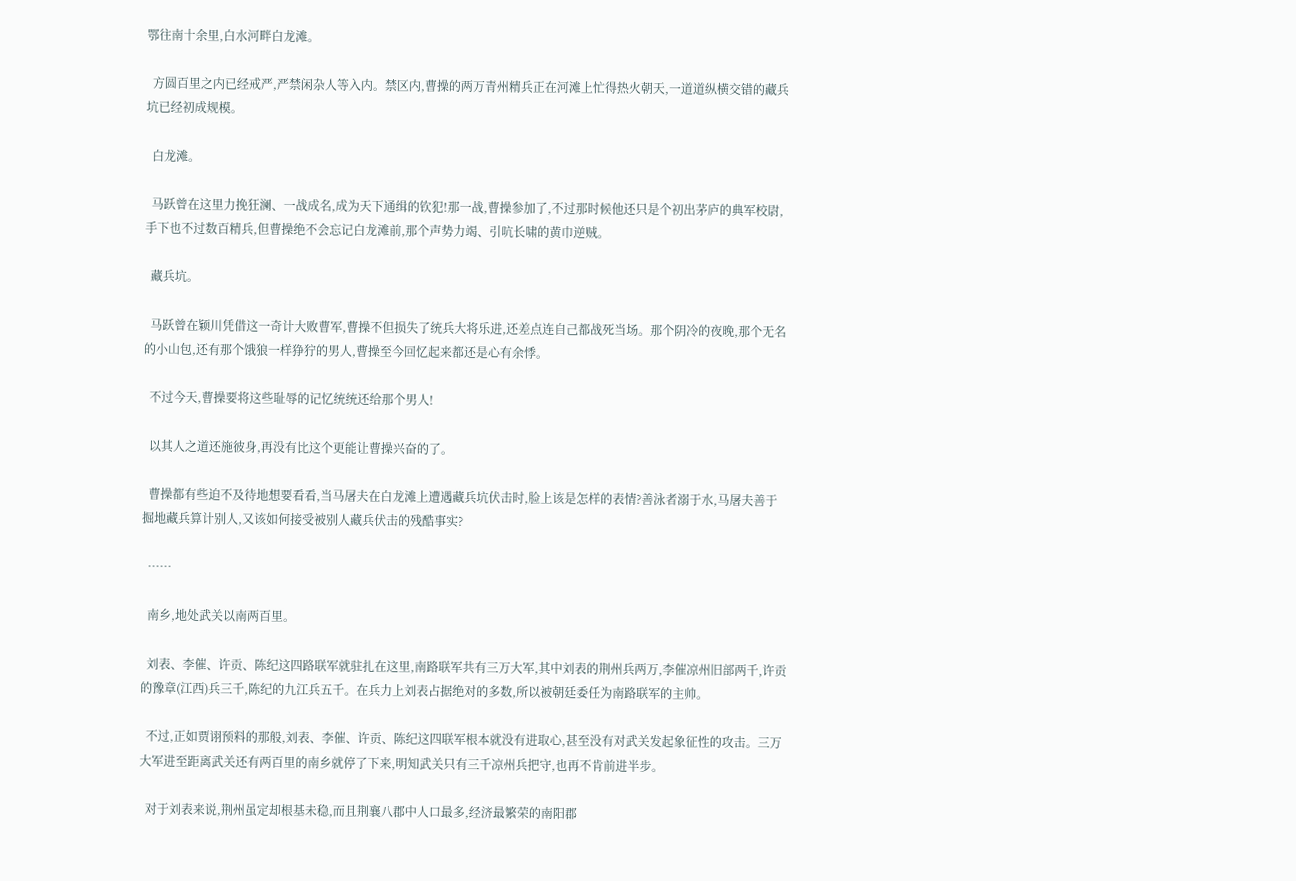鄂往南十余里,白水河畔白龙滩。

  方圆百里之内已经戒严,严禁闲杂人等入内。禁区内,曹操的两万青州精兵正在河滩上忙得热火朝天,一道道纵横交错的藏兵坑已经初成规模。

  白龙滩。

  马跃曾在这里力挽狂澜、一战成名,成为天下通缉的钦犯!那一战,曹操参加了,不过那时候他还只是个初出茅庐的典军校尉,手下也不过数百精兵,但曹操绝不会忘记白龙滩前,那个声势力竭、引吭长啸的黄巾逆贼。

  藏兵坑。

  马跃曾在颖川凭借这一奇计大败曹军,曹操不但损失了统兵大将乐进,还差点连自己都战死当场。那个阴冷的夜晚,那个无名的小山包,还有那个饿狼一样狰狞的男人,曹操至今回忆起来都还是心有余悸。

  不过今天,曹操要将这些耻辱的记忆统统还给那个男人!

  以其人之道还施彼身,再没有比这个更能让曹操兴奋的了。

  曹操都有些迫不及待地想要看看,当马屠夫在白龙滩上遭遇藏兵坑伏击时,脸上该是怎样的表情?善泳者溺于水,马屠夫善于掘地藏兵算计别人,又该如何接受被别人藏兵伏击的残酷事实?

  ……

  南乡,地处武关以南两百里。

  刘表、李催、许贡、陈纪这四路联军就驻扎在这里,南路联军共有三万大军,其中刘表的荆州兵两万,李催凉州旧部两千,许贡的豫章(江西)兵三千,陈纪的九江兵五千。在兵力上刘表占据绝对的多数,所以被朝廷委任为南路联军的主帅。

  不过,正如贾诩预料的那般,刘表、李催、许贡、陈纪这四联军根本就没有进取心,甚至没有对武关发起象征性的攻击。三万大军进至距离武关还有两百里的南乡就停了下来,明知武关只有三千凉州兵把守,也再不肯前进半步。

  对于刘表来说,荆州虽定却根基未稳,而且荆襄八郡中人口最多,经济最繁荣的南阳郡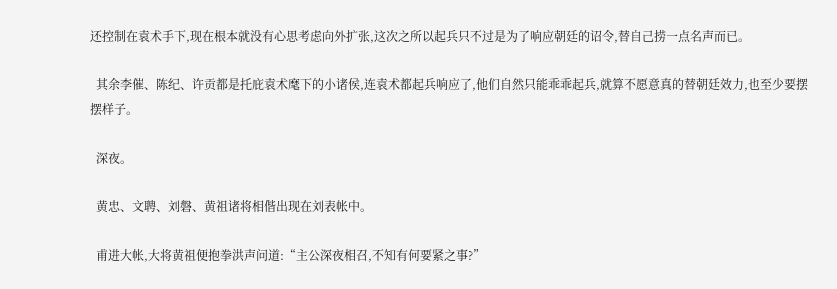还控制在袁术手下,现在根本就没有心思考虑向外扩张,这次之所以起兵只不过是为了响应朝廷的诏令,替自己捞一点名声而已。

  其余李催、陈纪、许贡都是托庇袁术麾下的小诸侯,连袁术都起兵响应了,他们自然只能乖乖起兵,就算不愿意真的替朝廷效力,也至少要摆摆样子。

  深夜。

  黄忠、文聘、刘磐、黄祖诸将相偕出现在刘表帐中。

  甫进大帐,大将黄祖便抱拳洪声问道:“主公深夜相召,不知有何要紧之事?”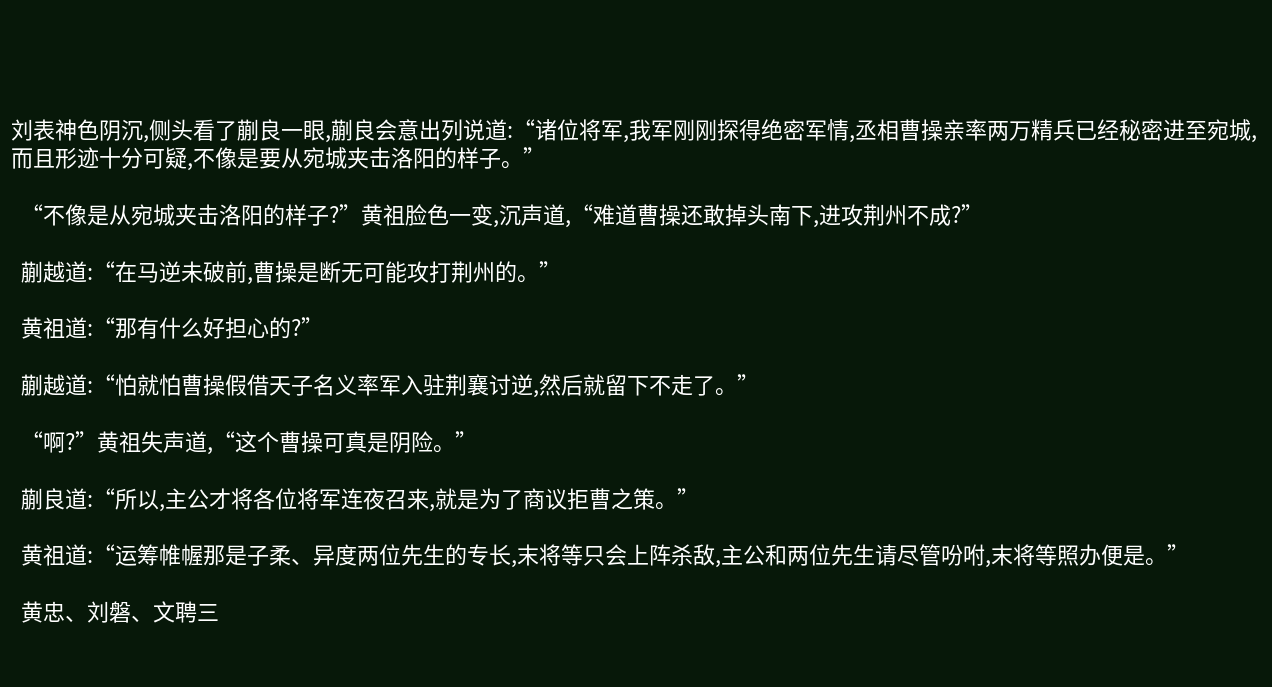刘表神色阴沉,侧头看了蒯良一眼,蒯良会意出列说道:“诸位将军,我军刚刚探得绝密军情,丞相曹操亲率两万精兵已经秘密进至宛城,而且形迹十分可疑,不像是要从宛城夹击洛阳的样子。”

  “不像是从宛城夹击洛阳的样子?”黄祖脸色一变,沉声道,“难道曹操还敢掉头南下,进攻荆州不成?”

  蒯越道:“在马逆未破前,曹操是断无可能攻打荆州的。”

  黄祖道:“那有什么好担心的?”

  蒯越道:“怕就怕曹操假借天子名义率军入驻荆襄讨逆,然后就留下不走了。”

  “啊?”黄祖失声道,“这个曹操可真是阴险。”

  蒯良道:“所以,主公才将各位将军连夜召来,就是为了商议拒曹之策。”

  黄祖道:“运筹帷幄那是子柔、异度两位先生的专长,末将等只会上阵杀敌,主公和两位先生请尽管吩咐,末将等照办便是。”

  黄忠、刘磐、文聘三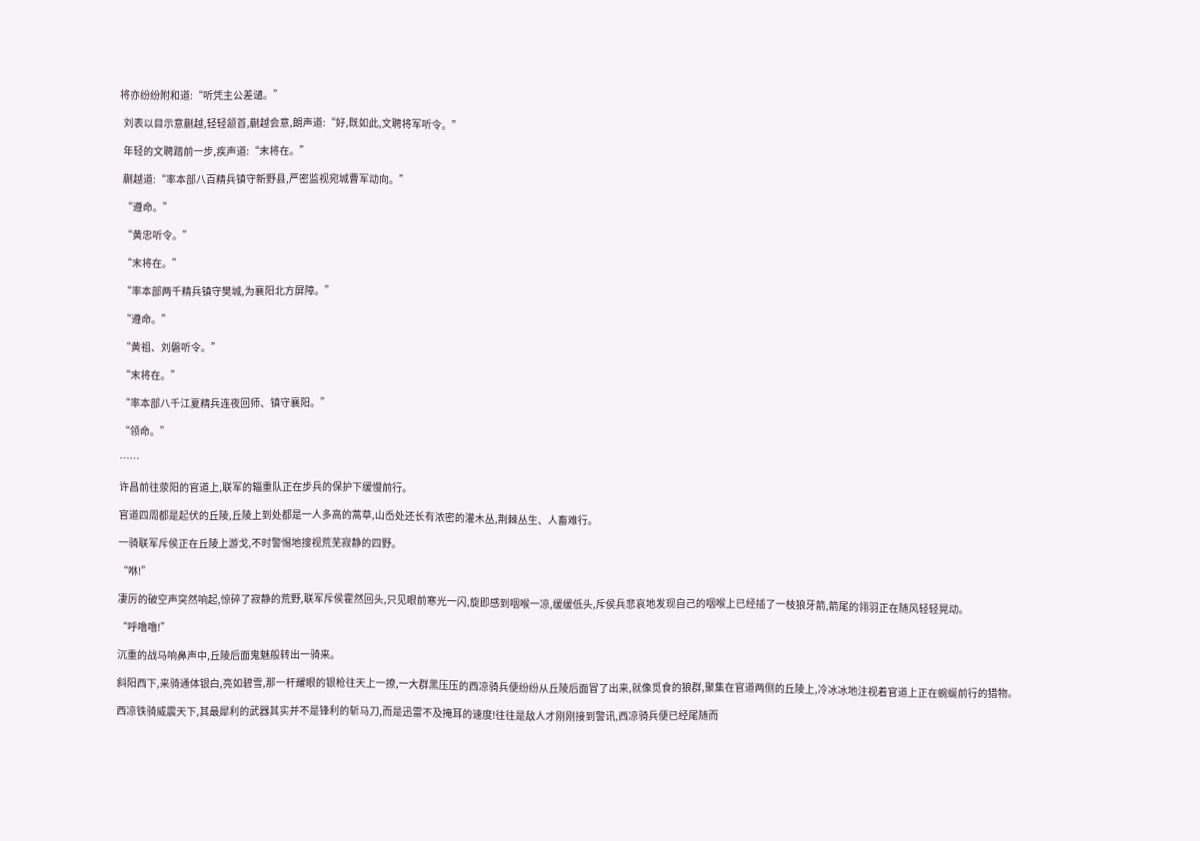将亦纷纷附和道:“听凭主公差谴。”

  刘表以目示意蒯越,轻轻颔首,蒯越会意,朗声道:“好,既如此,文聘将军听令。”

  年轻的文聘踏前一步,疾声道:“末将在。”

  蒯越道:“率本部八百精兵镇守新野县,严密监视宛城曹军动向。”

  “遵命。”

  “黄忠听令。”

  “末将在。”

  “率本部两千精兵镇守樊城,为襄阳北方屏障。”

  “遵命。”

  “黄祖、刘磐听令。”

  “末将在。”

  “率本部八千江夏精兵连夜回师、镇守襄阳。”

  “领命。”

  ……

  许昌前往荥阳的官道上,联军的辎重队正在步兵的保护下缓慢前行。

  官道四周都是起伏的丘陵,丘陵上到处都是一人多高的蒿草,山岙处还长有浓密的灌木丛,荆棘丛生、人畜难行。

  一骑联军斥侯正在丘陵上游戈,不时警惕地搜视荒芜寂静的四野。

  “咻!”

  凄厉的破空声突然响起,惊碎了寂静的荒野,联军斥侯霍然回头,只见眼前寒光一闪,旋即感到咽喉一凉,缓缓低头,斥侯兵悲哀地发现自己的咽喉上已经插了一枝狼牙箭,箭尾的翎羽正在随风轻轻晃动。

  “呼噜噜!”

  沉重的战马响鼻声中,丘陵后面鬼魅般转出一骑来。

  斜阳西下,来骑通体银白,亮如碧雪,那一杆耀眼的银枪往天上一撩,一大群黑压压的西凉骑兵便纷纷从丘陵后面冒了出来,就像觅食的狼群,聚集在官道两侧的丘陵上,冷冰冰地注视着官道上正在蜿蜒前行的猎物。

  西凉铁骑威震天下,其最犀利的武器其实并不是锋利的斩马刀,而是迅雷不及掩耳的速度!往往是敌人才刚刚接到警讯,西凉骑兵便已经尾随而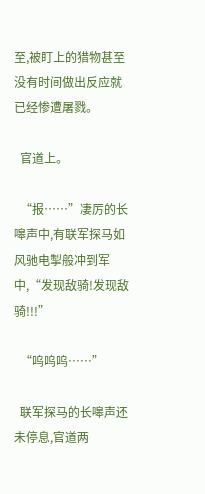至,被盯上的猎物甚至没有时间做出反应就已经惨遭屠戮。

  官道上。

  “报……”凄厉的长嗥声中,有联军探马如风驰电掣般冲到军中,“发现敌骑!发现敌骑!!!”

  “呜呜呜……”

  联军探马的长嗥声还未停息,官道两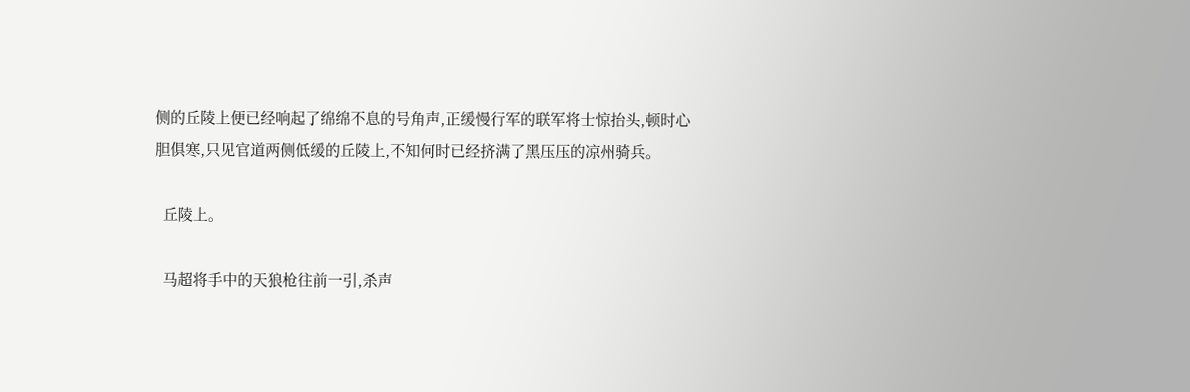侧的丘陵上便已经响起了绵绵不息的号角声,正缓慢行军的联军将士惊抬头,顿时心胆俱寒,只见官道两侧低缓的丘陵上,不知何时已经挤满了黑压压的凉州骑兵。

  丘陵上。

  马超将手中的天狼枪往前一引,杀声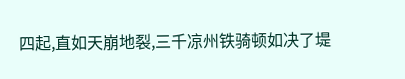四起,直如天崩地裂,三千凉州铁骑顿如决了堤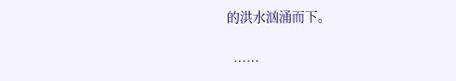的洪水汹涌而下。

  ……